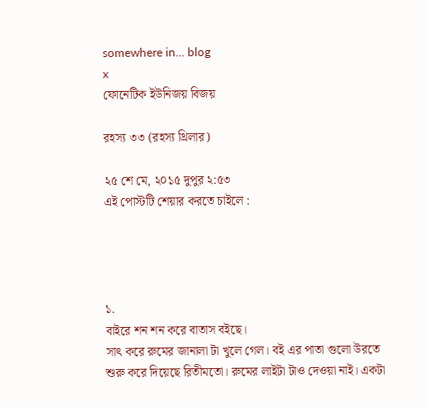somewhere in... blog
x
ফোনেটিক ইউনিজয় বিজয়

রহস্য ৩৩ (রহস্য থ্রিলার)

২৫ শে মে, ২০১৫ দুপুর ২:৫৩
এই পোস্টটি শেয়ার করতে চাইলে :




১.
বাইরে শন শন করে বাতাস বইছে।
সাৎ করে রুমের জানালা টা খুলে গেল। বই এর পাতা গুলো উরতে শুরু করে দিয়েছে রিতীমতো। রুমের লাইটা টাও দেওয়া নাই। একটা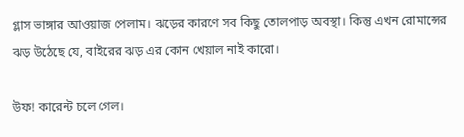গ্লাস ভাঙ্গার আওয়াজ পেলাম। ঝড়ের কারণে সব কিছু তোলপাড় অবস্থা। কিন্তু এখন রোমান্সের ঝড় উঠেছে যে, বাইরের ঝড় এর কোন খেয়াল নাই কারো।

উফ! কারেন্ট চলে গেল।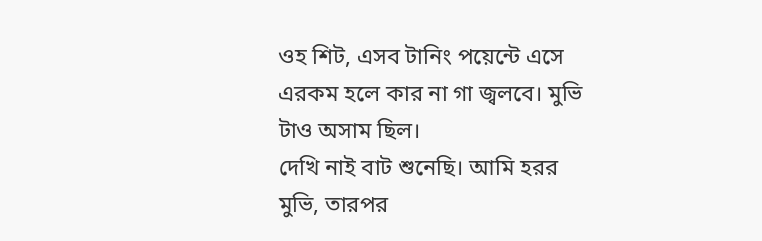ওহ শিট, এসব টানিং পয়েন্টে এসে এরকম হলে কার না গা জ্বলবে। মুভি টাও অসাম ছিল।
দেখি নাই বাট শুনেছি। আমি হরর মুভি, তারপর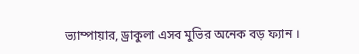ভ্যাম্পায়ার, ড্রাকুলা এসব মুভির অনেক বড় ফ্যান ।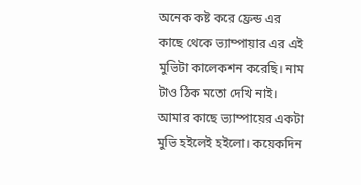অনেক কষ্ট করে ফ্রেন্ড এর কাছে থেকে ভ্যাম্পায়ার এর এই মুভিটা কালেকশন করেছি। নাম টাও ঠিক মতো দেখি নাই। আমার কাছে ভ্যাম্পায়ের একটা মুভি হইলেই হইলো। কয়েকদিন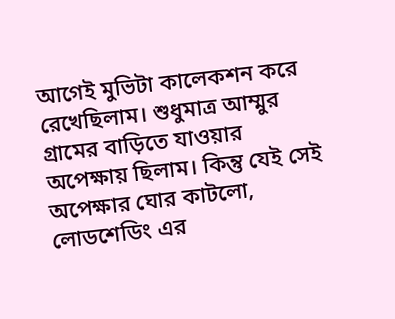আগেই মুভিটা কালেকশন করে রেখেছিলাম। শুধুমাত্র আম্মুর গ্রামের বাড়িতে যাওয়ার অপেক্ষায় ছিলাম। কিন্তু যেই সেই অপেক্ষার ঘোর কাটলো, লোডশেডিং এর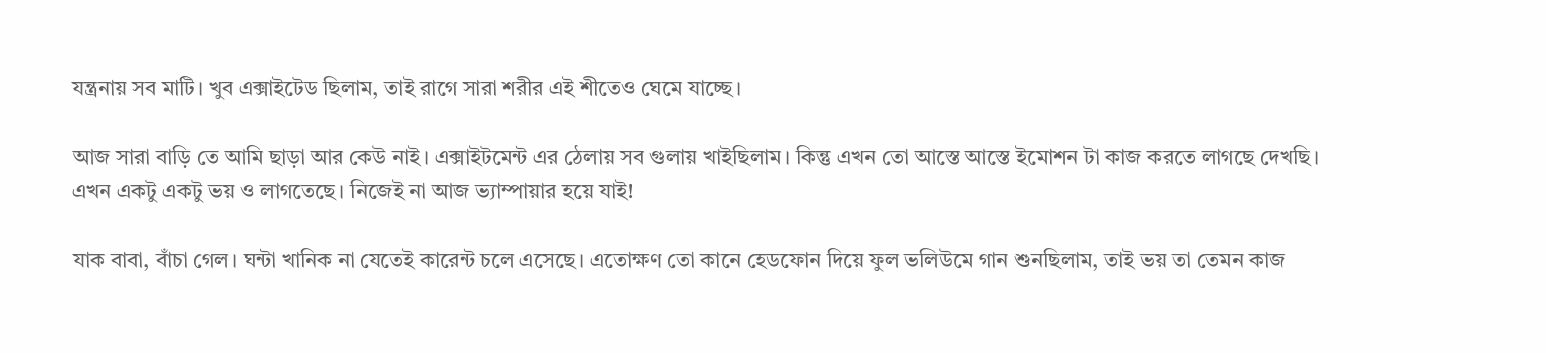যন্ত্রনায় সব মাটি। খুব এক্সাইটেড ছিলাম, তাই রাগে সারা শরীর এই শীতেও ঘেমে যাচ্ছে।

আজ সারা বাড়ি তে আমি ছাড়া আর কেউ নাই। এক্সাইটমেন্ট এর ঠেলায় সব গুলায় খাইছিলাম। কিন্তু এখন তো আস্তে আস্তে ইমোশন টা কাজ করতে লাগছে দেখছি।
এখন একটু একটু ভয় ও লাগতেছে। নিজেই না আজ ভ্যাম্পায়ার হয়ে যাই!

যাক বাবা, বাঁচা গেল। ঘন্টা খানিক না যেতেই কারেন্ট চলে এসেছে। এতোক্ষণ তো কানে হেডফোন দিয়ে ফুল ভলিউমে গান শুনছিলাম, তাই ভয় তা তেমন কাজ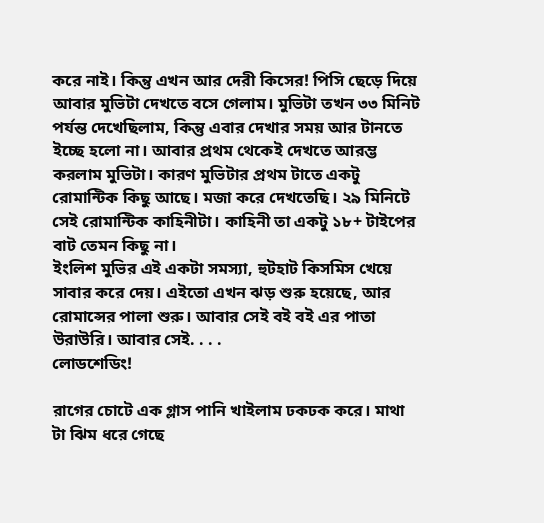করে নাই। কিন্তু এখন আর দেরী কিসের! পিসি ছেড়ে দিয়ে আবার মুভিটা দেখতে বসে গেলাম। মুভিটা তখন ৩৩ মিনিট পর্যন্ত দেখেছিলাম, কিন্তু এবার দেখার সময় আর টানতে ইচ্ছে হলো না। আবার প্রথম থেকেই দেখতে আরম্ভ করলাম মুভিটা। কারণ মুভিটার প্রথম টাতে একটু রোমান্টিক কিছু আছে। মজা করে দেখতেছি। ২৯ মিনিটে সেই রোমান্টিক কাহিনীটা। কাহিনী তা একটু ১৮+ টাইপের বাট তেমন কিছু না।
ইংলিশ মুভির এই একটা সমস্যা, হুটহাট কিসমিস খেয়ে সাবার করে দেয়। এইতো এখন ঝড় শুরু হয়েছে, আর রোমান্সের পালা শুরু। আবার সেই বই বই এর পাতা উরাউরি। আবার সেই. . . .
লোডশেডিং!

রাগের চোটে এক গ্লাস পানি খাইলাম ঢকঢক করে। মাথা টা ঝিম ধরে গেছে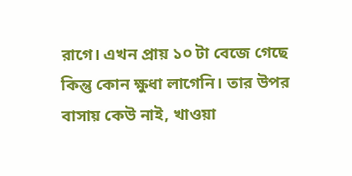রাগে। এখন প্রায় ১০ টা বেজে গেছে কিন্তু কোন ক্ষুধা লাগেনি। তার উপর বাসায় কেউ নাই, খাওয়া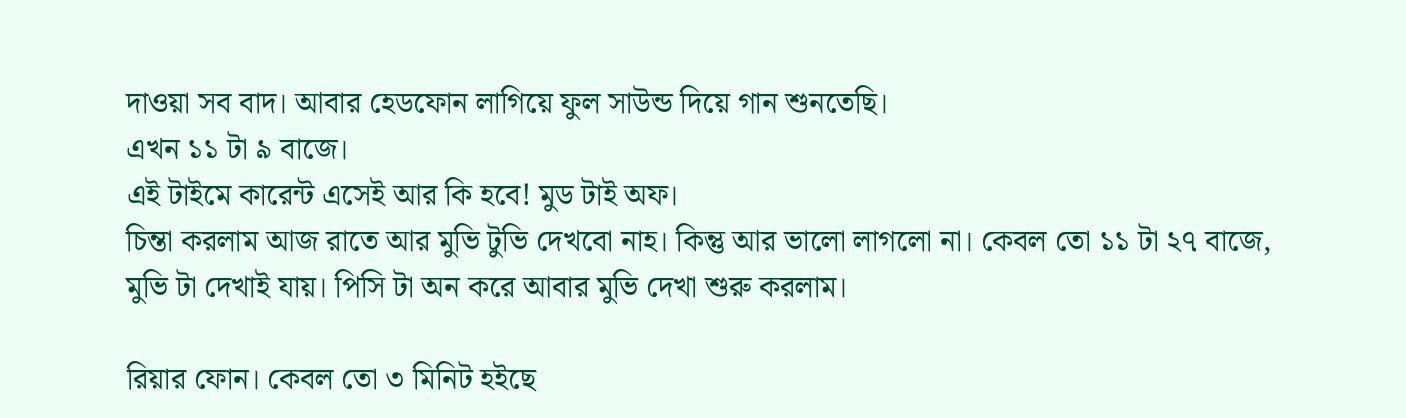দাওয়া সব বাদ। আবার হেডফোন লাগিয়ে ফুল সাউন্ড দিয়ে গান শুনতেছি।
এখন ১১ টা ৯ বাজে।
এই টাইমে কারেন্ট এসেই আর কি হবে! মুড টাই অফ।
চিন্তা করলাম আজ রাতে আর মুভি টুভি দেখবো নাহ। কিন্তু আর ভালো লাগলো না। কেবল তো ১১ টা ২৭ বাজে, মুভি টা দেখাই যায়। পিসি টা অন করে আবার মুভি দেখা শুরু করলাম।

রিয়ার ফোন। কেবল তো ৩ মিনিট হইছে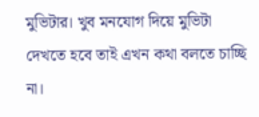মুভিটার। খুব মনযোগ দিয়ে মুভিটা দেখতে হবে তাই এখন কথা বলতে চাচ্ছি না।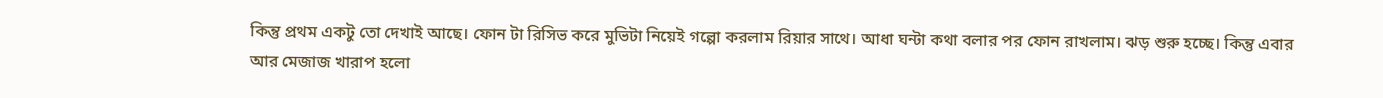কিন্তু প্রথম একটু তো দেখাই আছে। ফোন টা রিসিভ করে মুভিটা নিয়েই গল্পো করলাম রিয়ার সাথে। আধা ঘন্টা কথা বলার পর ফোন রাখলাম। ঝড় শুরু হচ্ছে। কিন্তু এবার আর মেজাজ খারাপ হলো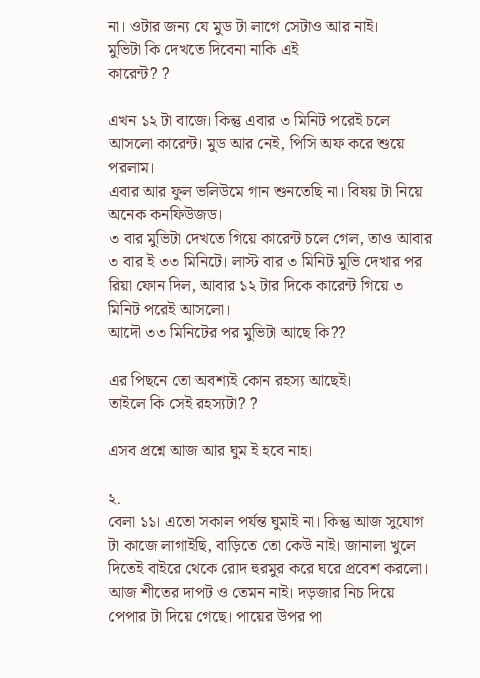না। ওটার জন্য যে মুড টা লাগে সেটাও আর নাই।
মুভিটা কি দেখতে দিবেনা নাকি এই
কারেন্ট? ?

এখন ১২ টা বাজে। কিন্তু এবার ৩ মিনিট পরেই চলে আসলো কারেন্ট। মুড আর নেই, পিসি অফ করে শুয়ে পরলাম।
এবার আর ফুল ভলিউমে গান শুনতেছি না। বিষয় টা নিয়ে অনেক কনফিউজড।
৩ বার মুভিটা দেখতে গিয়ে কারেন্ট চলে গেল, তাও আবার ৩ বার ই ৩৩ মিনিটে। লাস্ট বার ৩ মিনিট মুভি দেখার পর রিয়া ফোন দিল, আবার ১২ টার দিকে কারেন্ট গিয়ে ৩ মিনিট পরেই আসলো।
আদৌ ৩৩ মিনিটের পর মুভিটা আছে কি??

এর পিছনে তো অবশ্যই কোন রহস্য আছেই।
তাইলে কি সেই রহস্যটা? ?

এসব প্রশ্নে আজ আর ঘুম ই হবে নাহ।

২.
বেলা ১১। এতো সকাল পর্যন্ত ঘুমাই না। কিন্তু আজ সুযোগ টা কাজে লাগাইছি, বাড়িতে তো কেউ নাই। জানালা খুলে দিতেই বাইরে থেকে রোদ হুরমুর করে ঘরে প্রবেশ করলো। আজ শীতের দাপট ও তেমন নাই। দড়জার নিচ দিয়ে পেপার টা দিয়ে গেছে। পায়ের উপর পা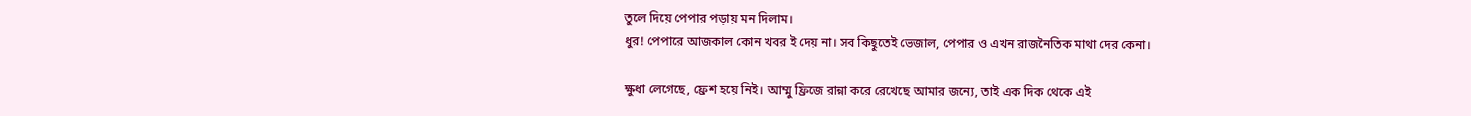তুলে দিয়ে পেপার পড়ায় মন দিলাম।
ধুর! পেপারে আজকাল কোন খবর ই দেয় না। সব কিছুতেই ভেজাল, পেপার ও এখন রাজনৈতিক মাথা দের কেনা।

ক্ষুধা লেগেছে, ফ্রেশ হয়ে নিই। আম্মু ফ্রিজে রান্না করে রেখেছে আমার জন্যে, তাই এক দিক থেকে এই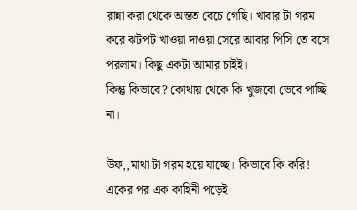রান্না করা থেকে অন্তত বেচে গেছি। খাবার টা গরম করে ঝটপট খাওয়া দাওয়া সেরে আবার পিসি তে বসে পরলাম। কিছু একটা আমার চাইই।
কিন্তু কিভাবে? কোথায় থেকে কি খুজবো ভেবে পাচ্ছি না।

উফ,,মাথা টা গরম হয়ে যাচ্ছে। কিভাবে কি করি! একের পর এক কাহিনী পড়েই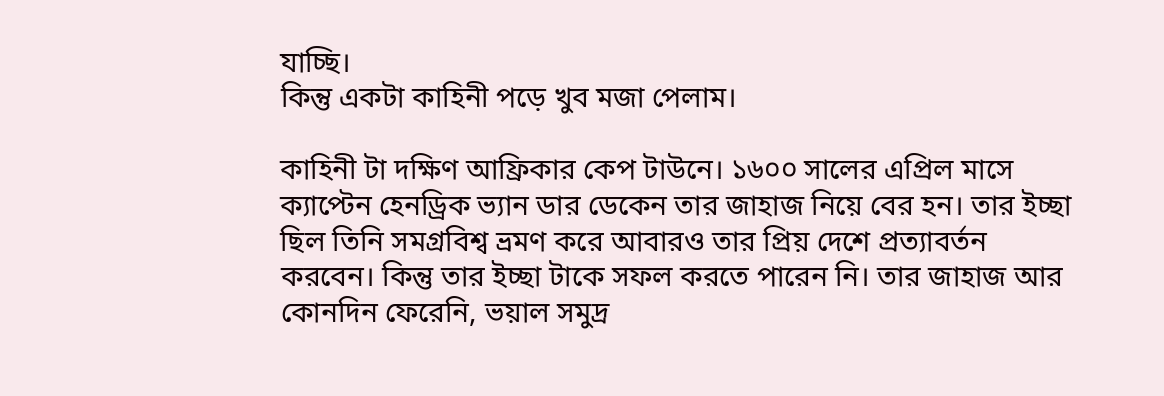যাচ্ছি।
কিন্তু একটা কাহিনী পড়ে খুব মজা পেলাম।

কাহিনী টা দক্ষিণ আফ্রিকার কেপ টাউনে। ১৬০০ সালের এপ্রিল মাসে ক্যাপ্টেন হেনড্রিক ভ্যান ডার ডেকেন তার জাহাজ নিয়ে বের হন। তার ইচ্ছা ছিল তিনি সমগ্রবিশ্ব ভ্রমণ করে আবারও তার প্রিয় দেশে প্রত্যাবর্তন করবেন। কিন্তু তার ইচ্ছা টাকে সফল করতে পারেন নি। তার জাহাজ আর কোনদিন ফেরেনি, ভয়াল সমুদ্র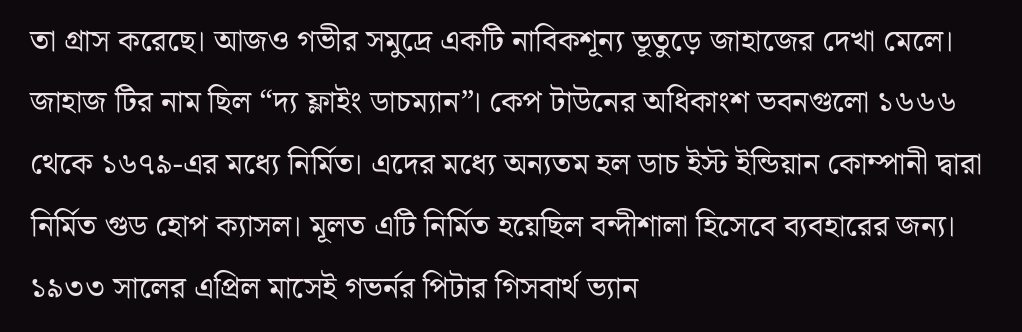তা গ্রাস করেছে। আজও গভীর সমুদ্রে একটি নাবিকশূন্য ভূতুড়ে জাহাজের দেখা মেলে।
জাহাজ টির নাম ছিল “দ্য ফ্লাইং ডাচম্যান”। কেপ টাউনের অধিকাংশ ভবনগুলো ১৬৬৬ থেকে ১৬৭৯-এর মধ্যে নির্মিত। এদের মধ্যে অন্যতম হল ডাচ ইস্ট ইন্ডিয়ান কোম্পানী দ্বারা নির্মিত গুড হোপ ক্যাসল। মূলত এটি নির্মিত হয়েছিল বন্দীশালা হিসেবে ব্যবহারের জন্য। ১৯৩৩ সালের এপ্রিল মাসেই গভর্নর পিটার গিসবার্থ ভ্যান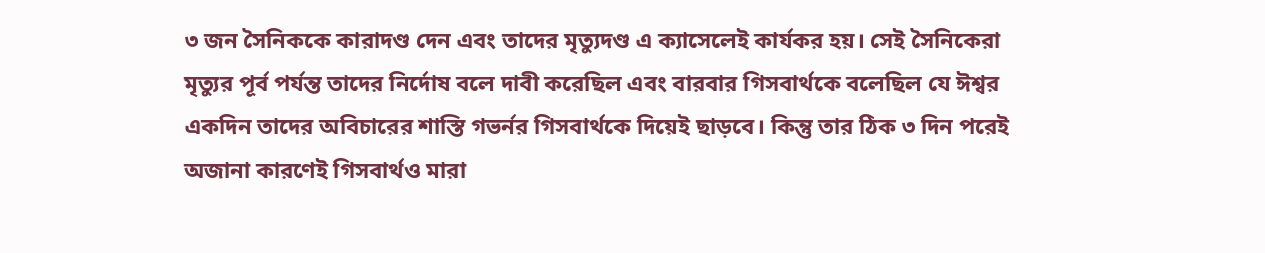৩ জন সৈনিককে কারাদণ্ড দেন এবং তাদের মৃত্যুদণ্ড এ ক্যাসেলেই কার্যকর হয়। সেই সৈনিকেরা মৃত্যুর পূর্ব পর্যন্ত তাদের নির্দোষ বলে দাবী করেছিল এবং বারবার গিসবার্থকে বলেছিল যে ঈশ্বর একদিন তাদের অবিচারের শাস্তি গভর্নর গিসবার্থকে দিয়েই ছাড়বে। কিন্তু তার ঠিক ৩ দিন পরেই অজানা কারণেই গিসবার্থও মারা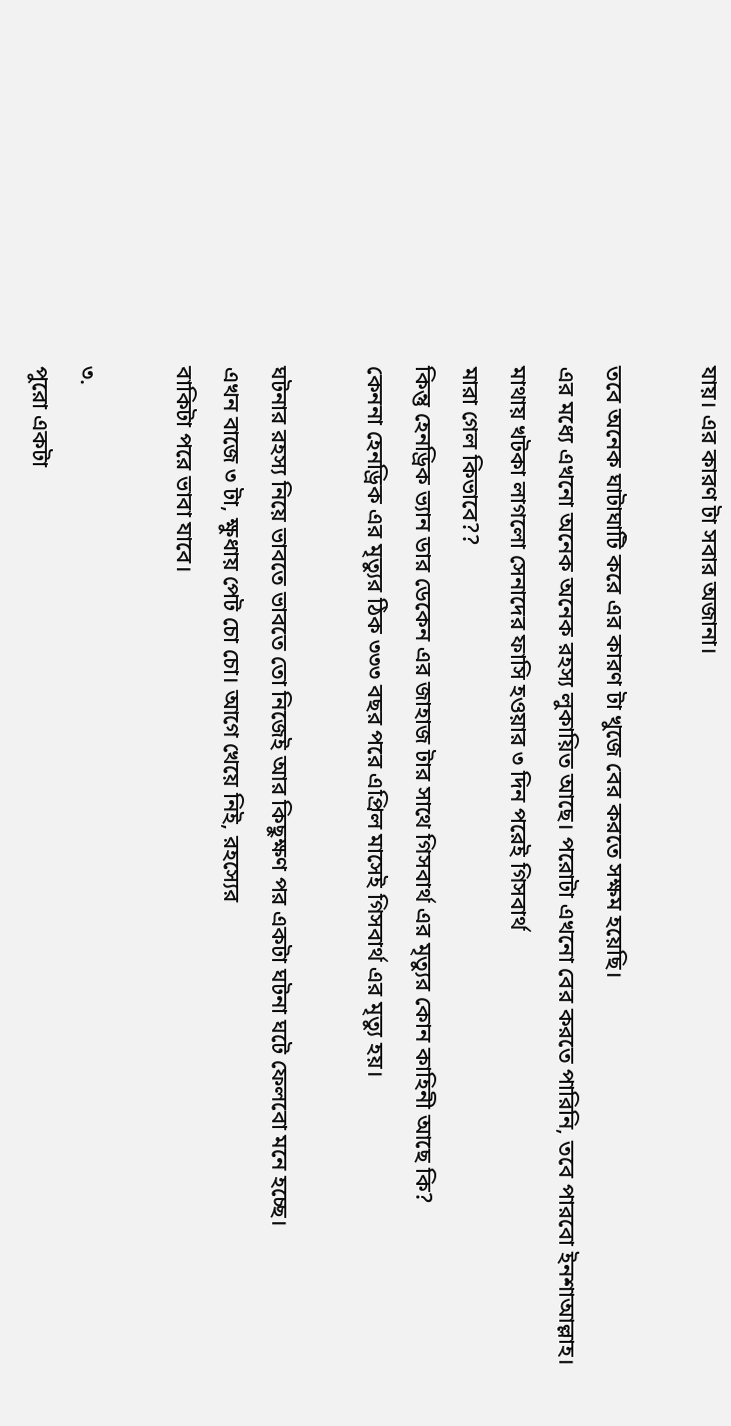যায়। এর কারণ টা সবার অজানা।

তবে অনেক ঘাটাঘাটি করে এর কারণ টা খুজে বের করতে সক্ষম হয়েছি।
এর মধ্যে এখনো অনেক অনেক রহস্য লুকায়িত আছে। পরোটা এখনো বের করতে পারিনি, তবে পারবো ইনশাআল্লাহ।
মাথায় খটকা লাগলো সেনাদের ফাসি হওয়ার ৩ দিন পরেই গিসবার্থ
মারা গেল কিভাবে??
কিন্তু হেনড্রিক ভ্যান ডার ডেকেন এর জাহাজ টার সাথে গিসবার্থ এর মৃত্যুর কোন কাহিনী আছে কি?
কেননা হেনড্রিক এর মৃত্যুর ঠিক ৩৩৩ বছর পরে এপ্রিল মাসেই গিসবার্থ এর মৃত্যু হয়।

ঘটনার রহস্য নিয়ে ভাবতে ভাবতে তো নিজেই আর কিছুক্ষণ পর একটা ঘটনা ঘটে ফেলবো মনে হচ্ছে।
এখন বাজে ৩ টা, ক্ষুধায় পেট চো চো। আগে খেয়ে নিই, রহস্যের
বাকিটা পরে ভাবা যাবে।

৩.
পুরো একটা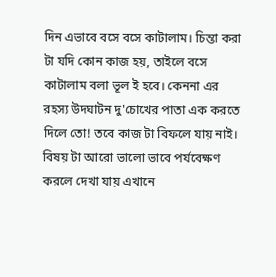দিন এভাবে বসে বসে কাটালাম। চিন্তা করা টা যদি কোন কাজ হয়, তাইলে বসে কাটালাম বলা ভূল ই হবে। কেননা এর রহস্য উদঘাটন দু'চোখের পাতা এক করতে দিলে তো! তবে কাজ টা বিফলে যায় নাই।
বিষয় টা আরো ভালো ভাবে পর্যবেক্ষণ করলে দেখা যায় এখানে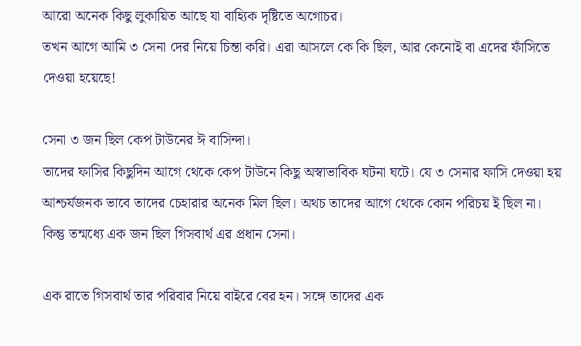আরো অনেক কিছু লুকায়িত আছে যা বাহ্যিক দৃষ্টিতে অগোচর।
তখন আগে আমি ৩ সেনা দের নিয়ে চিন্তা করি। এরা আসলে কে কি ছিল, আর কেনোই বা এদের ফাঁসিতে দেওয়া হয়েছে!

সেনা ৩ জন ছিল কেপ টাউনের ঈ বাসিন্দা।
তাদের ফাসির কিছুদিন আগে থেকে কেপ টাউনে কিছু অস্বাভাবিক ঘটনা ঘটে। যে ৩ সেনার ফাসি দেওয়া হয় আশ্চর্যজনক ভাবে তাদের চেহারার অনেক মিল ছিল। অথচ তাদের আগে থেকে কোন পরিচয় ই ছিল না। কিন্তু তন্মধ্যে এক জন ছিল গিসবার্থ এর প্রধান সেনা।

এক রাতে গিসবার্থ তার পরিবার নিয়ে বাইরে বের হন। সঙ্গে তাদের এক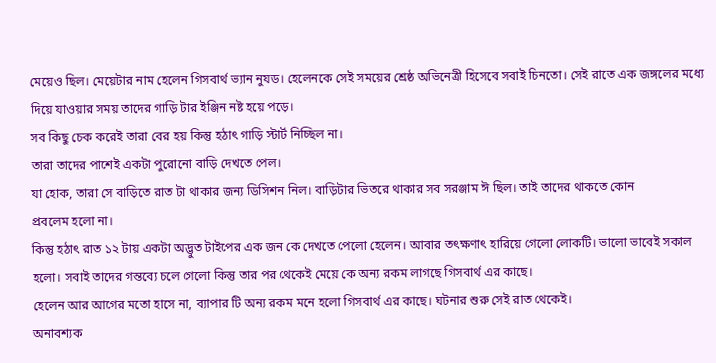মেয়েও ছিল। মেয়েটার নাম হেলেন গিসবার্থ ভ্যান নুযড। হেলেনকে সেই সময়ের শ্রেষ্ঠ অভিনেত্রী হিসেবে সবাই চিনতো। সেই রাতে এক জঙ্গলের মধ্যে দিয়ে যাওয়ার সময় তাদের গাড়ি টার ইঞ্জিন নষ্ট হয়ে পড়ে।
সব কিছু চেক করেই তারা বের হয় কিন্তু হঠাৎ গাড়ি স্টার্ট নিচ্ছিল না।
তারা তাদের পাশেই একটা পুরোনো বাড়ি দেখতে পেল।
যা হোক, তারা সে বাড়িতে রাত টা থাকার জন্য ডিসিশন নিল। বাড়িটার ভিতরে থাকার সব সরঞ্জাম ঈ ছিল। তাই তাদের থাকতে কোন
প্রবলেম হলো না।
কিন্তু হঠাৎ রাত ১২ টায় একটা অদ্ভুত টাইপের এক জন কে দেখতে পেলো হেলেন। আবার তৎক্ষণাৎ হারিয়ে গেলো লোকটি। ভালো ভাবেই সকাল হলো। সবাই তাদের গন্তব্যে চলে গেলো কিন্তু তার পর থেকেই মেয়ে কে অন্য রকম লাগছে গিসবার্থ এর কাছে।
হেলেন আর আগের মতো হাসে না, ব্যাপার টি অন্য রকম মনে হলো গিসবার্থ এর কাছে। ঘটনার শুরু সেই রাত থেকেই।
অনাবশ্যক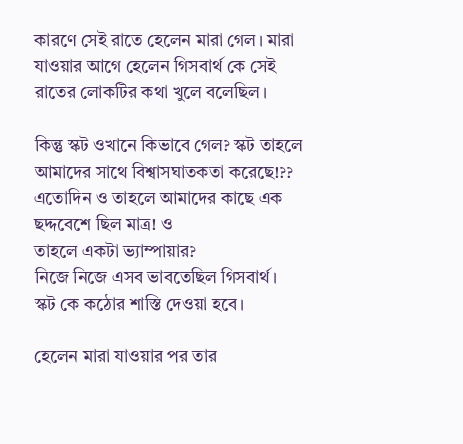কারণে সেই রাতে হেলেন মারা গেল। মারা যাওয়ার আগে হেলেন গিসবার্থ কে সেই রাতের লোকটির কথা খুলে বলেছিল।

কিন্তু স্কট ওখানে কিভাবে গেল? স্কট তাহলে আমাদের সাথে বিশ্বাসঘাতকতা করেছে!??
এতোদিন ও তাহলে আমাদের কাছে এক ছদ্দবেশে ছিল মাত্র! ও
তাহলে একটা ভ্যাম্পায়ার?
নিজে নিজে এসব ভাবতেছিল গিসবার্থ। স্কট কে কঠোর শাস্তি দেওয়া হবে।

হেলেন মারা যাওয়ার পর তার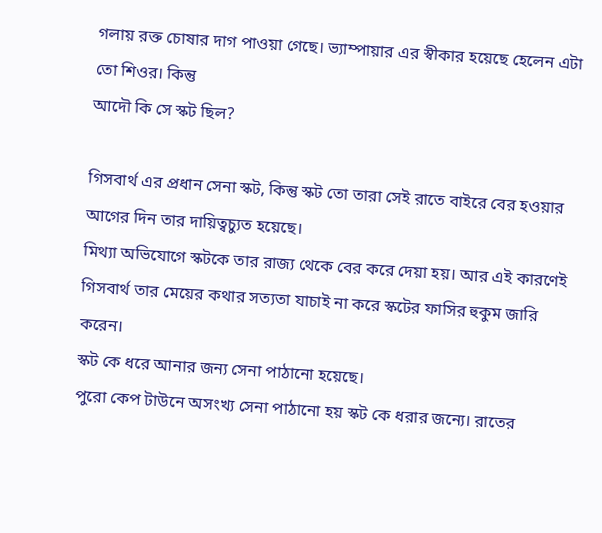গলায় রক্ত চোষার দাগ পাওয়া গেছে। ভ্যাম্পায়ার এর স্বীকার হয়েছে হেলেন এটা তো শিওর। কিন্তু
আদৌ কি সে স্কট ছিল?

গিসবার্থ এর প্রধান সেনা স্কট, কিন্তু স্কট তো তারা সেই রাতে বাইরে বের হওয়ার আগের দিন তার দায়িত্বচ্যুত হয়েছে।
মিথ্যা অভিযোগে স্কটকে তার রাজ্য থেকে বের করে দেয়া হয়। আর এই কারণেই গিসবার্থ তার মেয়ের কথার সত্যতা যাচাই না করে স্কটের ফাসির হুকুম জারি করেন।
স্কট কে ধরে আনার জন্য সেনা পাঠানো হয়েছে।
পুরো কেপ টাউনে অসংখ্য সেনা পাঠানো হয় স্কট কে ধরার জন্যে। রাতের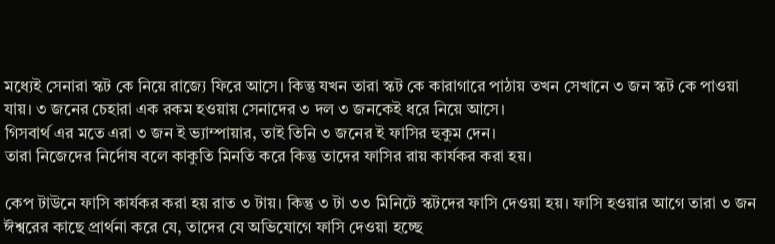মধ্যেই সেনারা স্কট কে নিয়ে রাজ্যে ফিরে আসে। কিন্তু যখন তারা স্কট কে কারাগারে পাঠায় তখন সেখানে ৩ জন স্কট কে পাওয়া যায়। ৩ জনের চেহারা এক রকম হওয়ায় সেনাদের ৩ দল ৩ জনকেই ধরে নিয়ে আসে।
গিসবার্থ এর মতে এরা ৩ জন ই ভ্যাম্পায়ার, তাই তিনি ৩ জনের ই ফাসির হুকুম দেন।
তারা নিজেদের নির্দোষ বলে কাকুতি মিনতি করে কিন্তু তাদের ফাসির রায় কার্যকর করা হয়।

কেপ টাউনে ফাসি কার্যকর করা হয় রাত ৩ টায়। কিন্তু ৩ টা ৩৩ মিনিটে স্কটদের ফাসি দেওয়া হয়। ফাসি হওয়ার আগে তারা ৩ জন ঈশ্বরের কাছে প্রার্থনা করে যে, তাদের যে অভিযোগে ফাসি দেওয়া হচ্ছে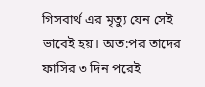গিসবার্থ এর মৃত্যু যেন সেই ভাবেই হয়। অত:পর তাদের ফাসির ৩ দিন পরেই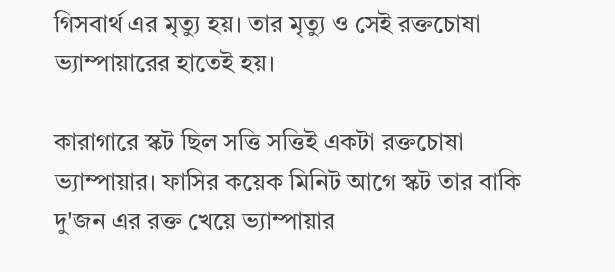গিসবার্থ এর মৃত্যু হয়। তার মৃত্যু ও সেই রক্তচোষা ভ্যাম্পায়ারের হাতেই হয়।

কারাগারে স্কট ছিল সত্তি সত্তিই একটা রক্তচোষা ভ্যাম্পায়ার। ফাসির কয়েক মিনিট আগে স্কট তার বাকি দু'জন এর রক্ত খেয়ে ভ্যাম্পায়ার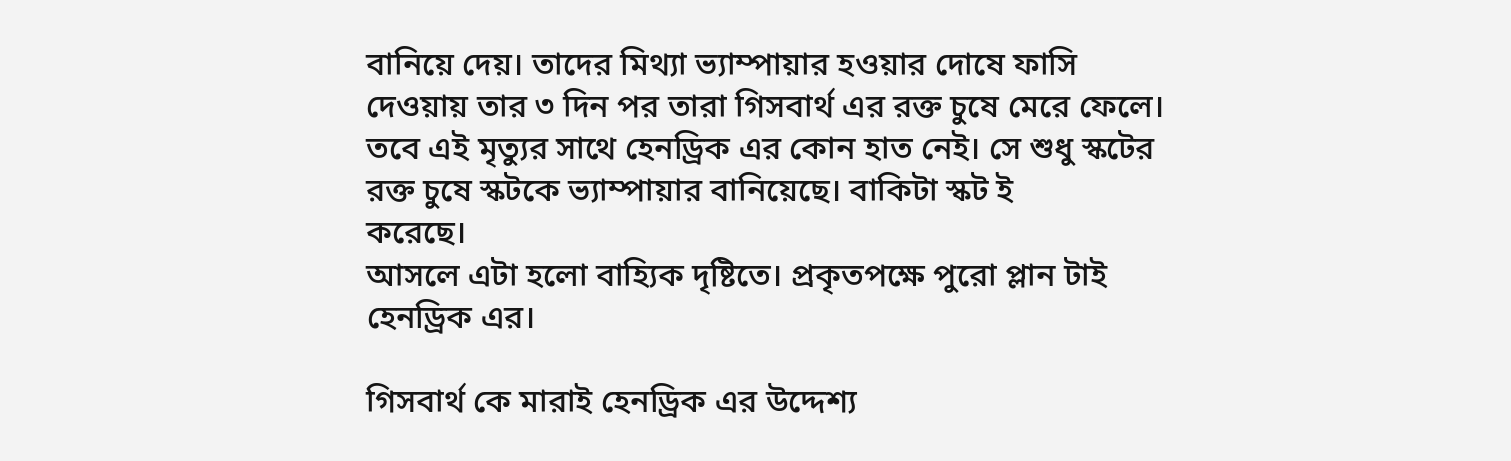বানিয়ে দেয়। তাদের মিথ্যা ভ্যাম্পায়ার হওয়ার দোষে ফাসি দেওয়ায় তার ৩ দিন পর তারা গিসবার্থ এর রক্ত চুষে মেরে ফেলে।
তবে এই মৃত্যুর সাথে হেনড্রিক এর কোন হাত নেই। সে শুধু স্কটের রক্ত চুষে স্কটকে ভ্যাম্পায়ার বানিয়েছে। বাকিটা স্কট ই
করেছে।
আসলে এটা হলো বাহ্যিক দৃষ্টিতে। প্রকৃতপক্ষে পুরো প্লান টাই হেনড্রিক এর।

গিসবার্থ কে মারাই হেনড্রিক এর উদ্দেশ্য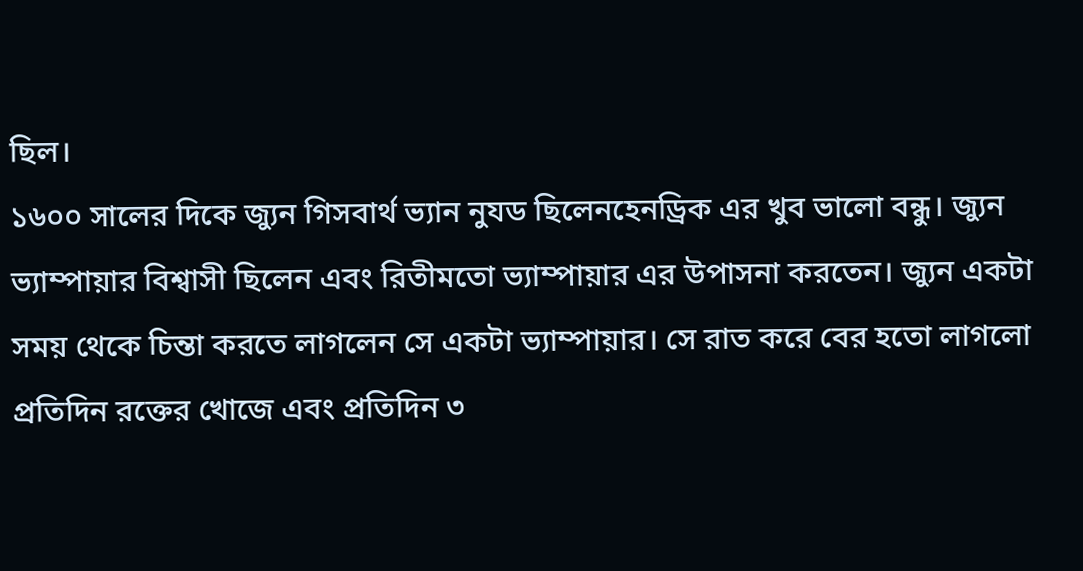ছিল।
১৬০০ সালের দিকে জ্যুন গিসবার্থ ভ্যান নুযড ছিলেনহেনড্রিক এর খুব ভালো বন্ধু। জ্যুন ভ্যাম্পায়ার বিশ্বাসী ছিলেন এবং রিতীমতো ভ্যাম্পায়ার এর উপাসনা করতেন। জ্যুন একটা সময় থেকে চিন্তা করতে লাগলেন সে একটা ভ্যাম্পায়ার। সে রাত করে বের হতো লাগলো প্রতিদিন রক্তের খোজে এবং প্রতিদিন ৩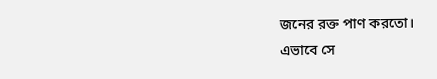জনের রক্ত পাণ করতো।
এভাবে সে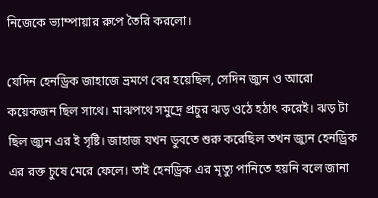নিজেকে ভ্যাম্পায়ার রুপে তৈরি করলো।

যেদিন হেনড্রিক জাহাজে ভ্রমণে বের হয়েছিল, সেদিন জ্যুন ও আরো কয়েকজন ছিল সাথে। মাঝপথে সমুদ্রে প্রচুর ঝড় ওঠে হঠাৎ করেই। ঝড় টা ছিল জ্যুন এর ই সৃষ্টি। জাহাজ যখন ডুবতে শুরু করেছিল তখন জ্যুন হেনড্রিক এর রক্ত চুষে মেরে ফেলে। তাই হেনড্রিক এর মৃত্যু পানিতে হয়নি বলে জানা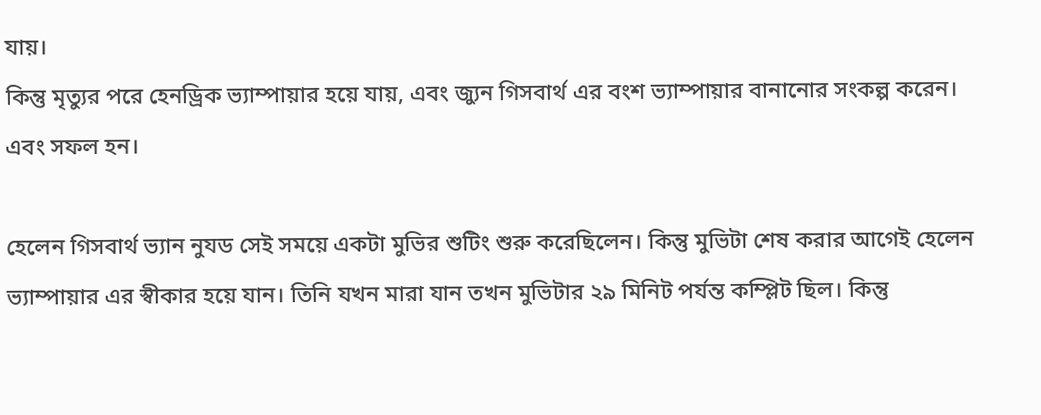যায়।
কিন্তু মৃত্যুর পরে হেনড্রিক ভ্যাম্পায়ার হয়ে যায়, এবং জ্যুন গিসবার্থ এর বংশ ভ্যাম্পায়ার বানানোর সংকল্প করেন।
এবং সফল হন।

হেলেন গিসবার্থ ভ্যান নুযড সেই সময়ে একটা মুভির শুটিং শুরু করেছিলেন। কিন্তু মুভিটা শেষ করার আগেই হেলেন ভ্যাম্পায়ার এর স্বীকার হয়ে যান। তিনি যখন মারা যান তখন মুভিটার ২৯ মিনিট পর্যন্ত কম্প্লিট ছিল। কিন্তু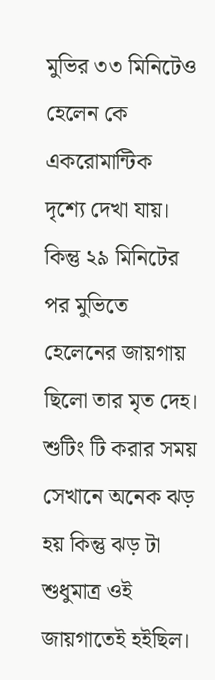মুভির ৩৩ মিনিটেও হেলেন কে একরোমান্টিক
দৃশ্যে দেখা যায়।
কিন্তু ২৯ মিনিটের পর মুভিতে হেলেনের জায়গায় ছিলো তার মৃত দেহ।
শুটিং টি করার সময় সেখানে অনেক ঝড় হয় কিন্তু ঝড় টা শুধুমাত্র ওই জায়গাতেই হইছিল।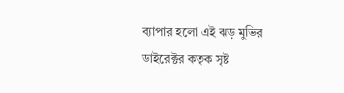ব্যাপার হলো এই ঝড় মুভির ডাইরেক্টর কতৃক সৃষ্ট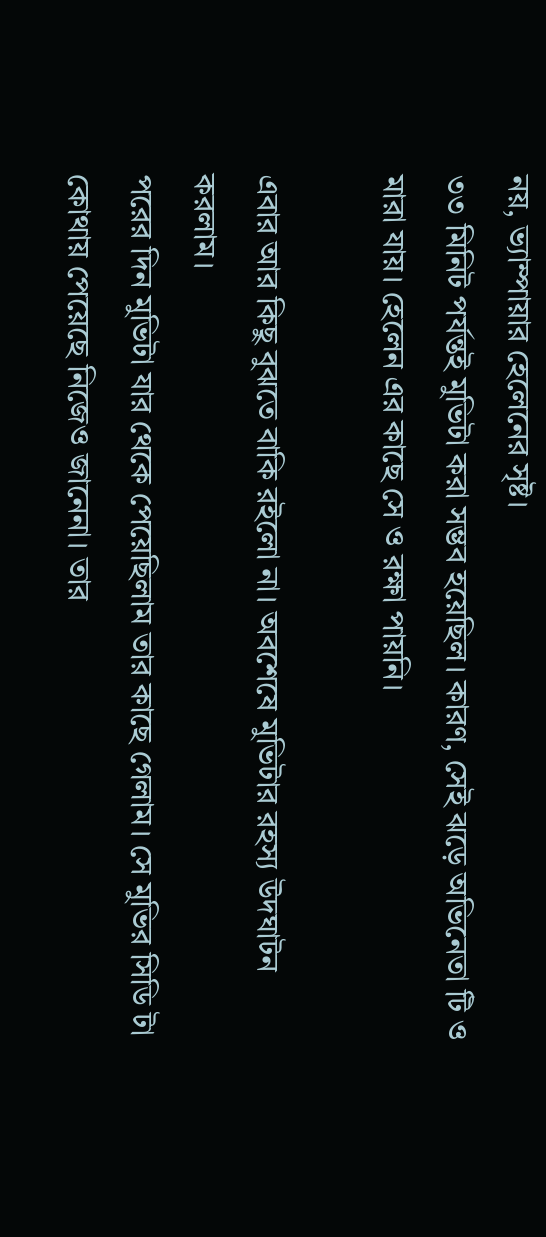নয়, ভ্যাম্পায়ার হেলেনের সৃষ্ট।
৩৩ মিনিট পর্যন্তই মুভিটা করা সম্ভব হয়েছিল। কারণ, সেই ঝড়ে অভিনেতা টি ও মারা যায়। হেলেন এর কাছে সে ও রক্ষা পায়নি।

এবার আর কিছু বুঝতে বাকি রইলো না। অবশেষে মুভিটার রহস্য উদঘাটন করলাম।
পরের দিন মুভিটা যার থেকে পেয়েছিলাম তার কাছে গেলাম। সে মুভির সিডি টা কোথায় পেয়েছে নিজেও জানেনা। তার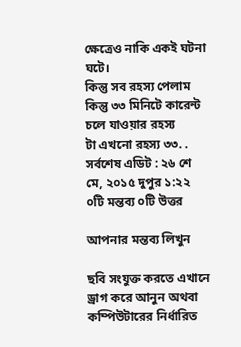ক্ষেত্রেও নাকি একই ঘটনা ঘটে।
কিন্তু সব রহস্য পেলাম কিন্তু ৩৩ মিনিটে কারেন্ট চলে যাওয়ার রহস্য
টা এখনো রহস্য ৩৩. .
সর্বশেষ এডিট : ২৬ শে মে, ২০১৫ দুপুর ১:২২
০টি মন্তব্য ০টি উত্তর

আপনার মন্তব্য লিখুন

ছবি সংযুক্ত করতে এখানে ড্রাগ করে আনুন অথবা কম্পিউটারের নির্ধারিত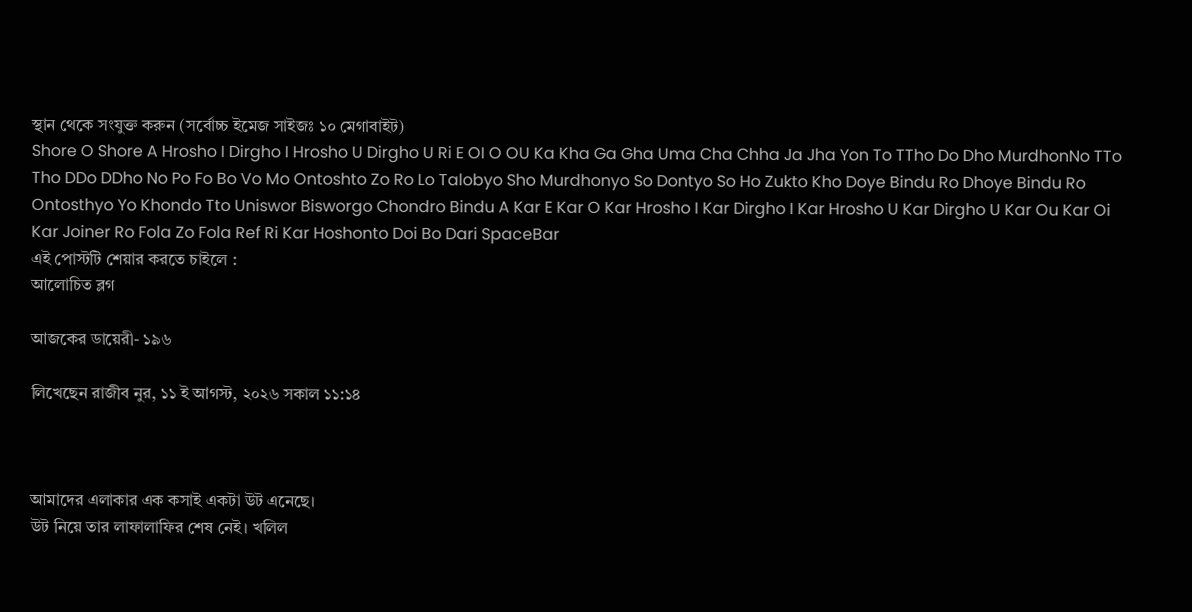স্থান থেকে সংযুক্ত করুন (সর্বোচ্চ ইমেজ সাইজঃ ১০ মেগাবাইট)
Shore O Shore A Hrosho I Dirgho I Hrosho U Dirgho U Ri E OI O OU Ka Kha Ga Gha Uma Cha Chha Ja Jha Yon To TTho Do Dho MurdhonNo TTo Tho DDo DDho No Po Fo Bo Vo Mo Ontoshto Zo Ro Lo Talobyo Sho Murdhonyo So Dontyo So Ho Zukto Kho Doye Bindu Ro Dhoye Bindu Ro Ontosthyo Yo Khondo Tto Uniswor Bisworgo Chondro Bindu A Kar E Kar O Kar Hrosho I Kar Dirgho I Kar Hrosho U Kar Dirgho U Kar Ou Kar Oi Kar Joiner Ro Fola Zo Fola Ref Ri Kar Hoshonto Doi Bo Dari SpaceBar
এই পোস্টটি শেয়ার করতে চাইলে :
আলোচিত ব্লগ

আজকের ডায়েরী- ১৯৬

লিখেছেন রাজীব নুর, ১১ ই আগস্ট, ২০২৬ সকাল ১১:১৪



আমাদের এলাকার এক কসাই একটা উট এনেছে।
উট নিয়ে তার লাফালাফির শেষ নেই। খলিল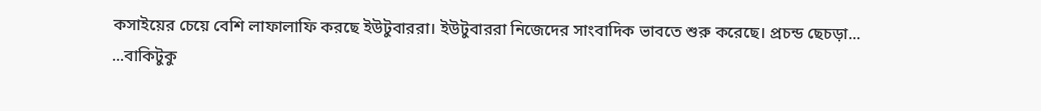কসাইয়ের চেয়ে বেশি লাফালাফি করছে ইউটুবাররা। ইউটুবাররা নিজেদের সাংবাদিক ভাবতে শুরু করেছে। প্রচন্ড ছেচড়া... ...বাকিটুকু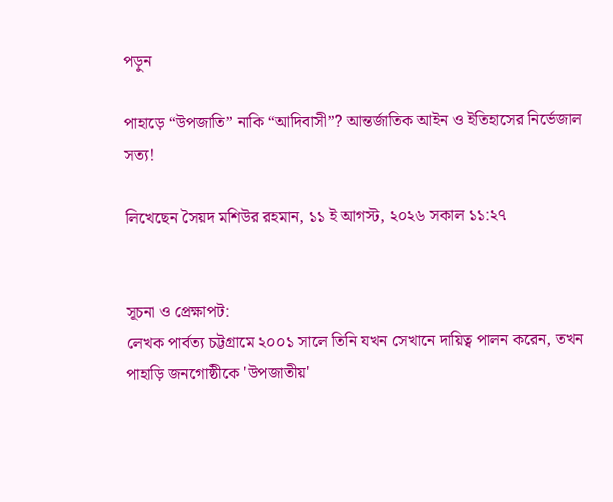পড়ুন

পাহাড়ে “উপজাতি” নাকি “আদিবাসী”? আন্তর্জাতিক আইন ও ইতিহাসের নির্ভেজাল সত্য!

লিখেছেন সৈয়দ মশিউর রহমান, ১১ ই আগস্ট, ২০২৬ সকাল ১১:২৭


সূচনা ও প্রেক্ষাপট:
লেখক পার্বত্য চট্টগ্রামে ২০০১ সালে তিনি যখন সেখানে দায়িত্ব পালন করেন, তখন পাহাড়ি জনগোষ্ঠীকে 'উপজাতীয়'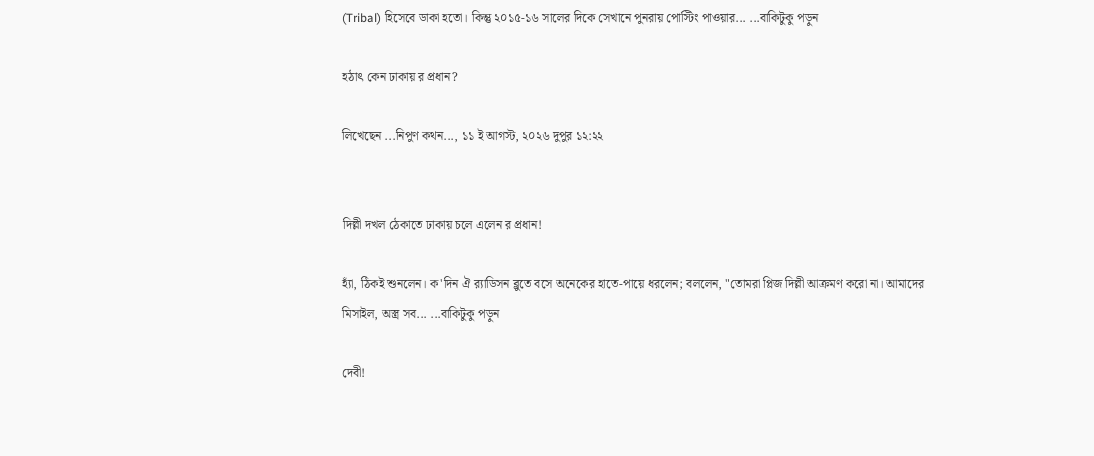(Tribal) হিসেবে ডাকা হতো। কিন্তু ২০১৫-১৬ সালের দিকে সেখানে পুনরায় পোস্টিং পাওয়ার... ...বাকিটুকু পড়ুন

হঠাৎ কেন ঢাকায় র প্রধান?

লিখেছেন ...নিপুণ কথন..., ১১ ই আগস্ট, ২০২৬ দুপুর ১২:২২


দিল্লী দখল ঠেকাতে ঢাকায় চলে এলেন র প্রধান!

হ্যাঁ, ঠিকই শুনলেন। ক'দিন ঐ র‍্যাডিসন ব্লুতে বসে অনেকের হাতে-পায়ে ধরলেন; বললেন, "তোমরা প্লিজ দিল্লী আক্রমণ করো না। আমাদের মিসাইল, অস্ত্র সব... ...বাকিটুকু পড়ুন

দেবী!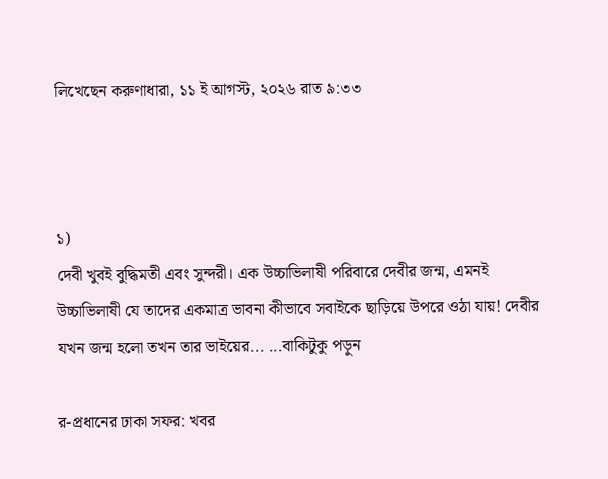লিখেছেন করুণাধারা, ১১ ই আগস্ট, ২০২৬ রাত ৯:৩৩



১)
দেবী খুবই বুদ্ধিমতী এবং সুন্দরী। এক উচ্চাভিলাষী পরিবারে দেবীর জন্ম, এমনই উচ্চাভিলাষী যে তাদের একমাত্র ভাবনা কীভাবে সবাইকে ছাড়িয়ে উপরে ওঠা যায়! দেবীর যখন জন্ম হলো তখন তার ভাইয়ের... ...বাকিটুকু পড়ুন

র-প্রধানের ঢাকা সফর: খবর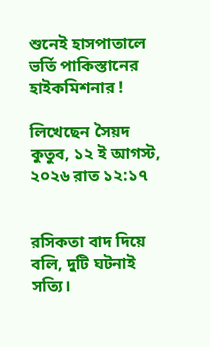শুনেই হাসপাতালে ভর্তি পাকিস্তানের হাইকমিশনার !

লিখেছেন সৈয়দ কুতুব, ১২ ই আগস্ট, ২০২৬ রাত ১২:১৭


রসিকতা বাদ দিয়ে বলি, দুটি ঘটনাই সত্যি।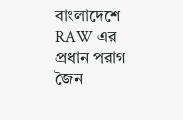বাংলাদেশে RAW এর প্রধান পরাগ জৈন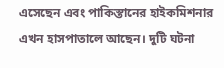এসেছেন এবং পাকিস্তানের হাইকমিশনার এখন হাসপাতালে আছেন। দুটি ঘটনা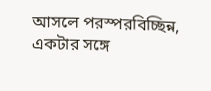আসলে পরস্পরবিচ্ছিন্ন, একটার সঙ্গে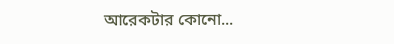আরেকটার কোনো...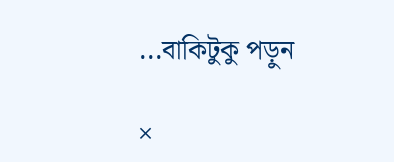...বাকিটুকু পড়ুন

×